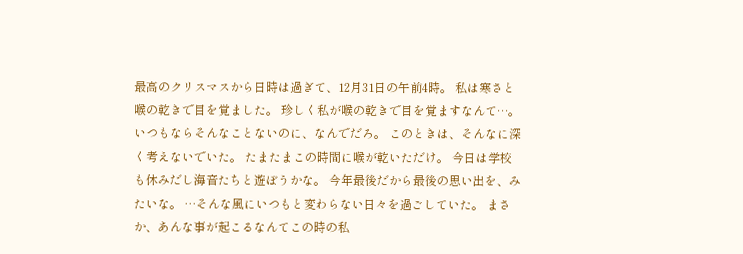最高のクリスマスから日時は過ぎて、12月31日の午前4時。 私は寒さと喉の乾きで目を覚ました。 珍しく私が喉の乾きで目を覚ますなんて…。 いつもならそんなことないのに、なんでだろ。 このときは、そんなに深く考えないでいた。 たまたまこの時間に喉が乾いただけ。 今日は学校も休みだし海音たちと遊ぼうかな。 今年最後だから最後の思い出を、みたいな。 …そんな風にいつもと変わらない日々を過ごしていた。 まさか、あんな事が起こるなんてこの時の私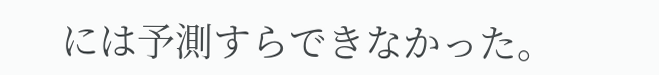には予測すらできなかった。